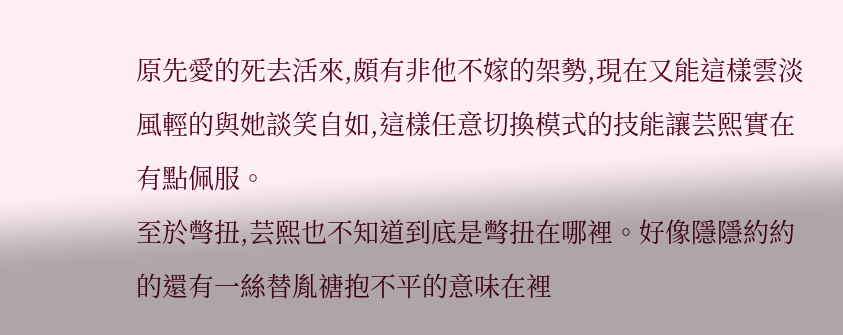原先愛的死去活來,頗有非他不嫁的架勢,現在又能這樣雲淡風輕的與她談笑自如,這樣任意切換模式的技能讓芸熙實在有點佩服。
至於彆扭,芸熙也不知道到底是彆扭在哪裡。好像隱隱約約的還有一絲替胤禟抱不平的意味在裡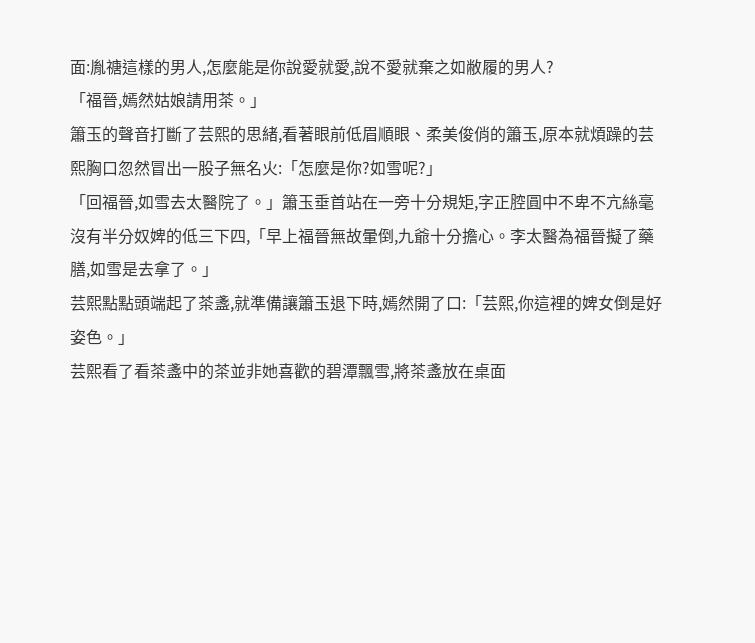面:胤禟這樣的男人,怎麼能是你說愛就愛,說不愛就棄之如敝履的男人?
「福晉,嫣然姑娘請用茶。」
簫玉的聲音打斷了芸熙的思緒,看著眼前低眉順眼、柔美俊俏的簫玉,原本就煩躁的芸熙胸口忽然冒出一股子無名火:「怎麼是你?如雪呢?」
「回福晉,如雪去太醫院了。」簫玉垂首站在一旁十分規矩,字正腔圓中不卑不亢絲毫沒有半分奴婢的低三下四,「早上福晉無故暈倒,九爺十分擔心。李太醫為福晉擬了藥膳,如雪是去拿了。」
芸熙點點頭端起了茶盞,就準備讓簫玉退下時,嫣然開了口:「芸熙,你這裡的婢女倒是好姿色。」
芸熙看了看茶盞中的茶並非她喜歡的碧潭飄雪,將茶盞放在桌面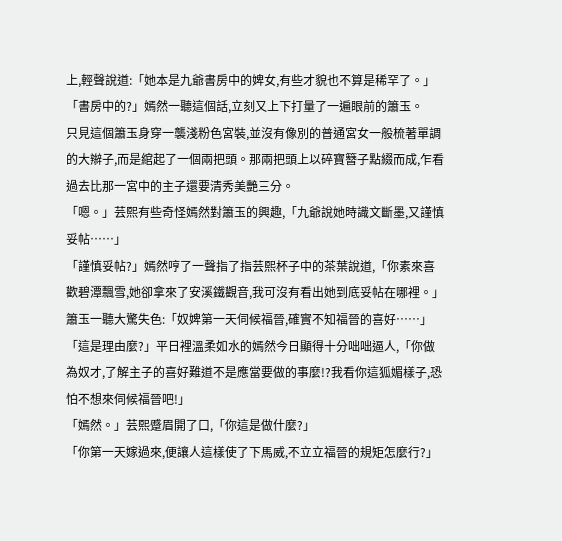上,輕聲說道:「她本是九爺書房中的婢女,有些才貌也不算是稀罕了。」
「書房中的?」嫣然一聽這個話,立刻又上下打量了一遍眼前的簫玉。
只見這個簫玉身穿一襲淺粉色宮裝,並沒有像別的普通宮女一般梳著單調的大辮子,而是綰起了一個兩把頭。那兩把頭上以碎寶簪子點綴而成,乍看過去比那一宮中的主子還要清秀美艷三分。
「嗯。」芸熙有些奇怪嫣然對簫玉的興趣,「九爺說她時識文斷墨,又謹慎妥帖……」
「謹慎妥帖?」嫣然哼了一聲指了指芸熙杯子中的茶葉說道,「你素來喜歡碧潭飄雪,她卻拿來了安溪鐵觀音,我可沒有看出她到底妥帖在哪裡。」
簫玉一聽大驚失色:「奴婢第一天伺候福晉,確實不知福晉的喜好……」
「這是理由麼?」平日裡溫柔如水的嫣然今日顯得十分咄咄逼人,「你做為奴才,了解主子的喜好難道不是應當要做的事麼!?我看你這狐媚樣子,恐怕不想來伺候福晉吧!」
「嫣然。」芸熙蹙眉開了口,「你這是做什麼?」
「你第一天嫁過來,便讓人這樣使了下馬威,不立立福晉的規矩怎麼行?」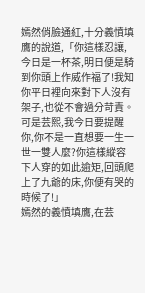嫣然俏臉通紅,十分義憤填膺的說道,「你這樣忍讓,今日是一杯茶,明日便是騎到你頭上作威作福了!我知你平日裡向來對下人沒有架子,也從不會過分苛責。可是芸熙,我今日要提醒你,你不是一直想要一生一世一雙人麼?你這樣縱容下人穿的如此逾矩,回頭爬上了九爺的床,你便有哭的時候了!」
嫣然的義憤填膺,在芸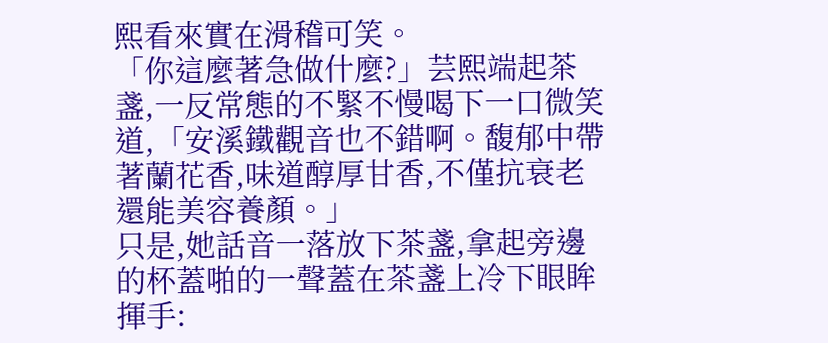熙看來實在滑稽可笑。
「你這麼著急做什麼?」芸熙端起茶盞,一反常態的不緊不慢喝下一口微笑道,「安溪鐵觀音也不錯啊。馥郁中帶著蘭花香,味道醇厚甘香,不僅抗衰老還能美容養顏。」
只是,她話音一落放下茶盞,拿起旁邊的杯蓋啪的一聲蓋在茶盞上冷下眼眸揮手: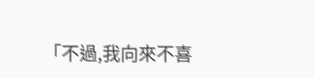「不過,我向來不喜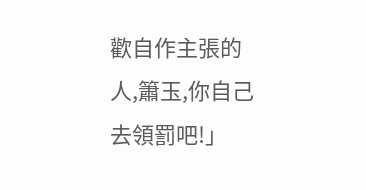歡自作主張的人,簫玉,你自己去領罰吧!」